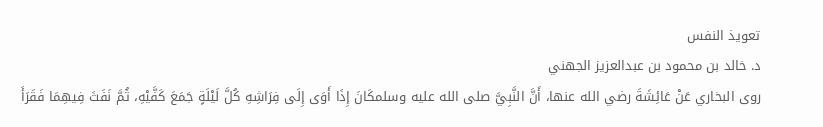تعويذ النفس
د. خالد بن محمود بن عبدالعزيز الجهني
روى البخاري عَنْ عَائِشَةَ رضي الله عنها، أَنَّ النَّبِيَّ صلى الله عليه وسلمكَانَ إِذَا أَوَى إِلَى فِرَاشِهِ كُلَّ لَيْلَةٍ جَمَعَ كَفَّيْهِ، ثُمَّ نَفَثَ فِيهِمَا فَقَرَأَ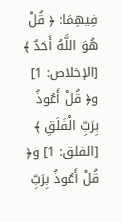فِيهِمَا: ﴿ قُلْ هُوَ اللَّهُ أَحَدٌ ﴾ [الإخلاص: 1] و﴿ قُلْ أَعُوذُ بِرَبِّ الْفَلَقِ ﴾ [الفلق: 1] و﴿ قُلْ أَعُوذُ بِرَبِّ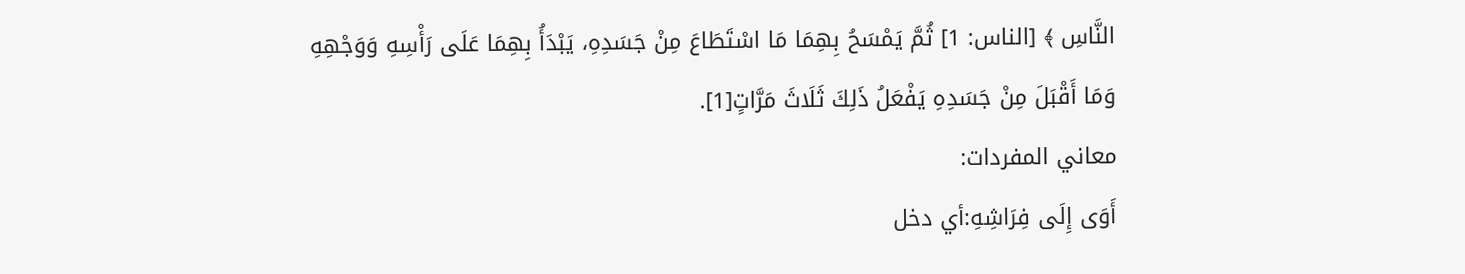النَّاسِ ﴾ [الناس: 1] ثُمَّ يَمْسَحُ بِهِمَا مَا اسْتَطَاعَ مِنْ جَسَدِهِ، يَبْدَأُ بِهِمَا عَلَى رَأْسِهِ وَوَجْهِهِ وَمَا أَقْبَلَ مِنْ جَسَدِهِ يَفْعَلُ ذَلِكَ ثَلَاثَ مَرَّاتٍ[1].
معاني المفردات:
أَوَى إِلَى فِرَاشِهِ:أي دخل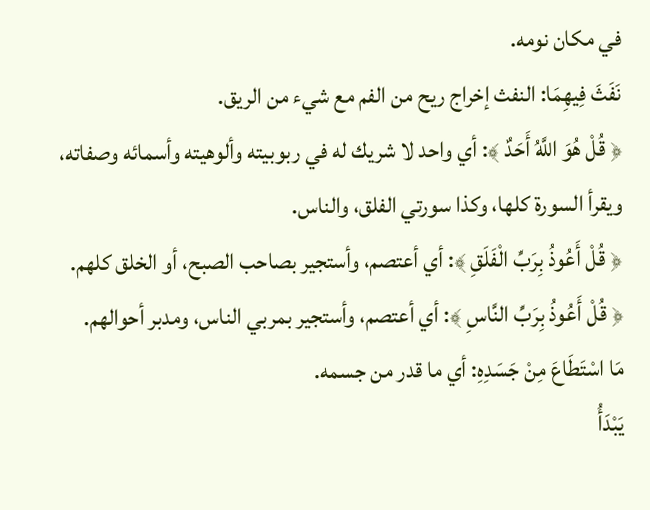في مكان نومه.
نَفَثَ فِيهِمَا: النفث إخراج ريح من الفم مع شيء من الريق.
﴿ قُلْ هُوَ اللَّهُ أَحَدٌ ﴾: أي واحد لا شريك له في ربوبيته وألوهيته وأسمائه وصفاته، ويقرأ السورة كلها، وكذا سورتي الفلق، والناس.
﴿ قُلْ أَعُوذُ بِرَبِّ الْفَلَقِ ﴾: أي أعتصم، وأستجير بصاحب الصبح، أو الخلق كلهم.
﴿ قُلْ أَعُوذُ بِرَبِّ النَّاسِ ﴾: أي أعتصم، وأستجير بمربي الناس، ومدبر أحوالهم.
مَا اسْتَطَاعَ مِنْ جَسَدِهِ: أي ما قدر من جسمه.
يَبْدَأُ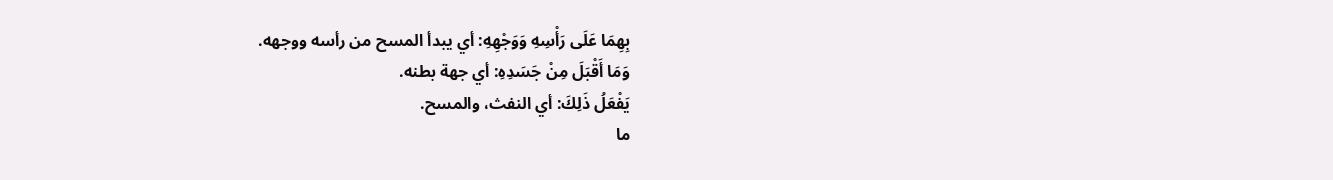بِهِمَا عَلَى رَأْسِهِ وَوَجْهِهِ: أي يبدأ المسح من رأسه ووجهه.
وَمَا أَقْبَلَ مِنْ جَسَدِهِ: أي جهة بطنه.
يَفْعَلُ ذَلِكَ: أي النفث، والمسح.
ما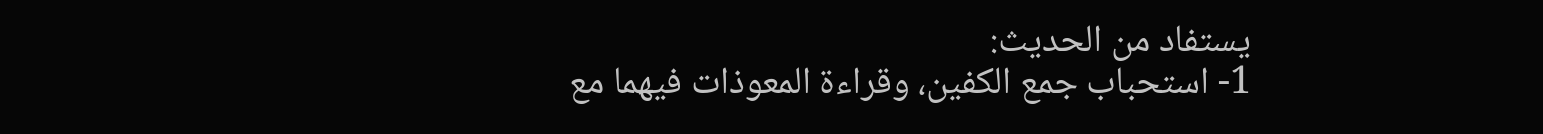يستفاد من الحديث:
1- استحباب جمع الكفين، وقراءة المعوذات فيهما مع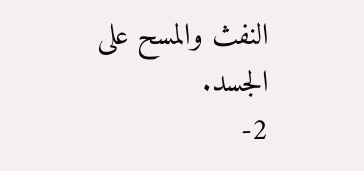النفث والمسح على الجسد.
2-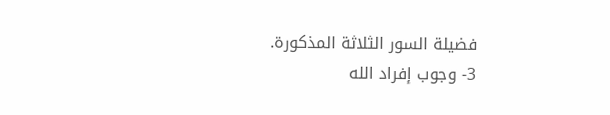فضيلة السور الثلاثة المذكورة.
3- وجوب إفراد الله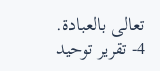تعالى بالعبادة.
4- تقرير توحيد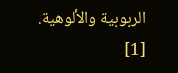الربوبية والألوهية.
[1]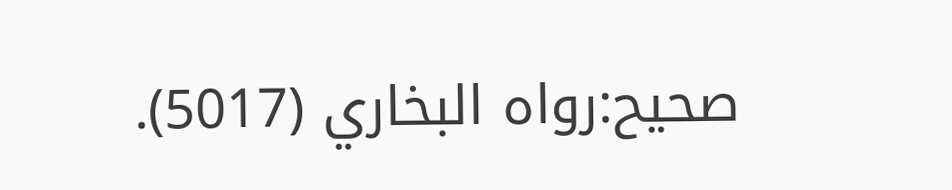صحيح:رواه البخاري (5017).